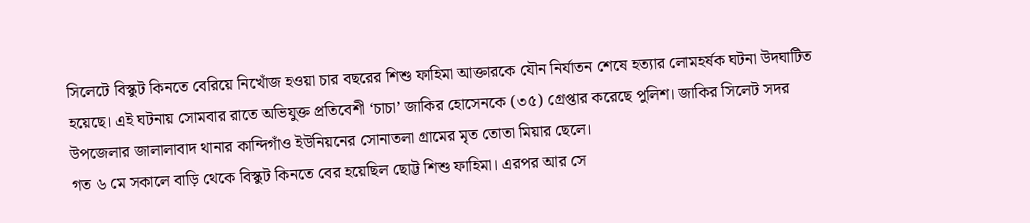সিলেটে বিস্কুট কিনতে বেরিয়ে নিখোঁজ হওয়া চার বছরের শিশু ফাহিমা আক্তারকে যৌন নির্যাতন শেষে হত্যার লোমহর্ষক ঘটনা উদঘাটিত হয়েছে। এই ঘটনায় সোমবার রাতে অভিযুক্ত প্রতিবেশী ‘চাচা’ জাকির হোসেনকে (৩৫) গ্রেপ্তার করেছে পুলিশ। জাকির সিলেট সদর উপজেলার জালালাবাদ থানার কান্দিগাঁও ইউনিয়নের সোনাতলা গ্রামের মৃত তোতা মিয়ার ছেলে।
গত ৬ মে সকালে বাড়ি থেকে বিস্কুট কিনতে বের হয়েছিল ছোট্ট শিশু ফাহিমা। এরপর আর সে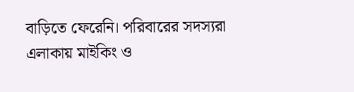বাড়িতে ফেরেনি। পরিবারের সদস্যরা এলাকায় মাইকিং ও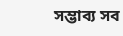সম্ভাব্য সব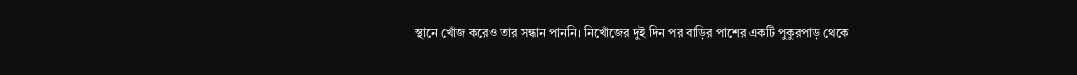স্থানে খোঁজ করেও তার সন্ধান পাননি। নিখোঁজের দুই দিন পর বাড়ির পাশের একটি পুকুরপাড় থেকে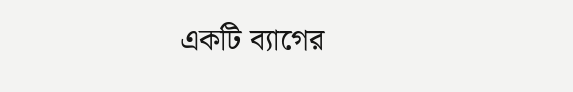একটি ব্যাগের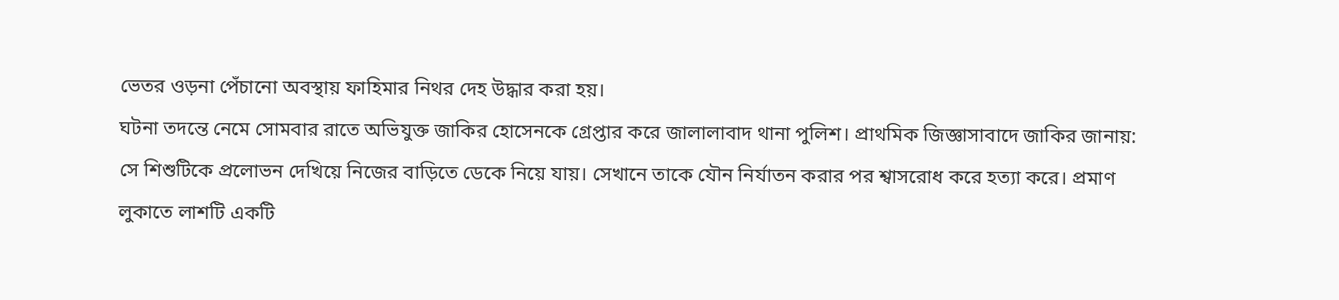ভেতর ওড়না পেঁচানো অবস্থায় ফাহিমার নিথর দেহ উদ্ধার করা হয়।
ঘটনা তদন্তে নেমে সোমবার রাতে অভিযুক্ত জাকির হোসেনকে গ্রেপ্তার করে জালালাবাদ থানা পুলিশ। প্রাথমিক জিজ্ঞাসাবাদে জাকির জানায়:
সে শিশুটিকে প্রলোভন দেখিয়ে নিজের বাড়িতে ডেকে নিয়ে যায়। সেখানে তাকে যৌন নির্যাতন করার পর শ্বাসরোধ করে হত্যা করে। প্রমাণ লুকাতে লাশটি একটি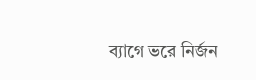ব্যাগে ভরে নির্জন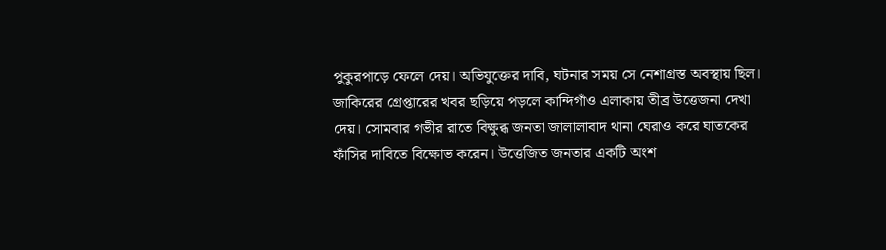পুকুরপাড়ে ফেলে দেয়। অভিযুক্তের দাবি, ঘটনার সময় সে নেশাগ্রস্ত অবস্থায় ছিল।
জাকিরের গ্রেপ্তারের খবর ছড়িয়ে পড়লে কান্দিগাঁও এলাকায় তীব্র উত্তেজনা দেখা দেয়। সোমবার গভীর রাতে বিক্ষুব্ধ জনতা জালালাবাদ থানা ঘেরাও করে ঘাতকের ফাঁসির দাবিতে বিক্ষোভ করেন। উত্তেজিত জনতার একটি অংশ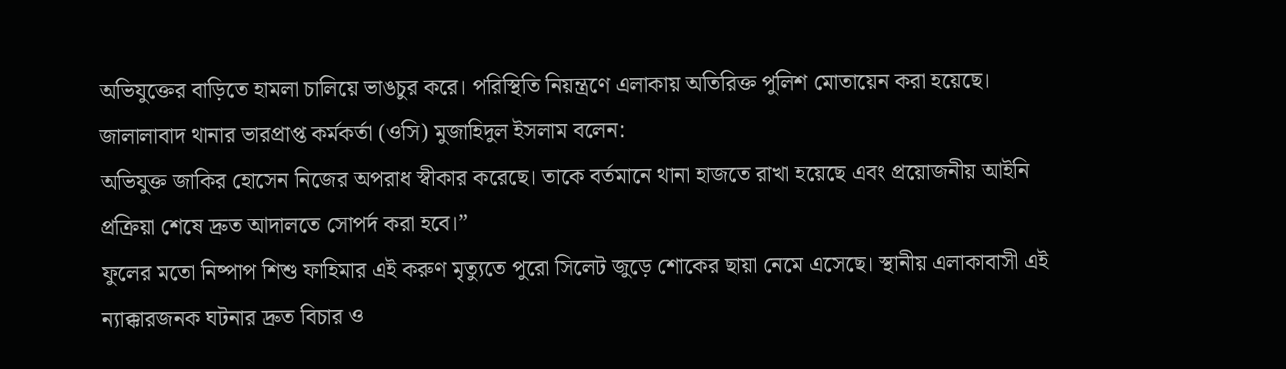অভিযুক্তের বাড়িতে হামলা চালিয়ে ভাঙচুর করে। পরিস্থিতি নিয়ন্ত্রণে এলাকায় অতিরিক্ত পুলিশ মোতায়েন করা হয়েছে।
জালালাবাদ থানার ভারপ্রাপ্ত কর্মকর্তা (ওসি) মুজাহিদুল ইসলাম বলেন:
অভিযুক্ত জাকির হোসেন নিজের অপরাধ স্বীকার করেছে। তাকে বর্তমানে থানা হাজতে রাখা হয়েছে এবং প্রয়োজনীয় আইনি প্রক্রিয়া শেষে দ্রুত আদালতে সোপর্দ করা হবে।”
ফুলের মতো নিষ্পাপ শিশু ফাহিমার এই করুণ মৃত্যুতে পুরো সিলেট জুড়ে শোকের ছায়া নেমে এসেছে। স্থানীয় এলাকাবাসী এই ন্যাক্কারজনক ঘটনার দ্রুত বিচার ও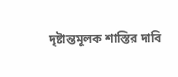দৃষ্টান্তমূলক শাস্তির দাবি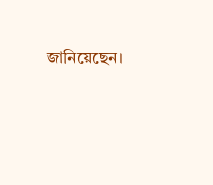জানিয়েছেন।